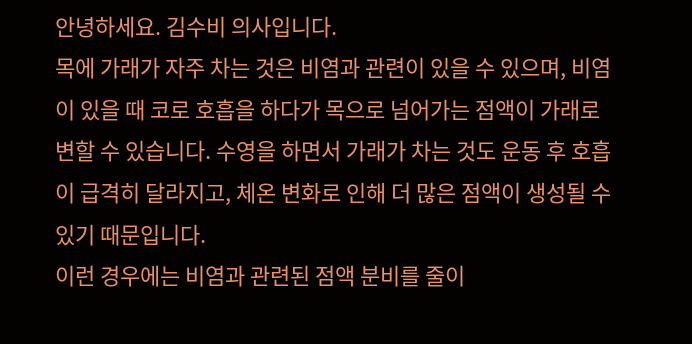안녕하세요. 김수비 의사입니다.
목에 가래가 자주 차는 것은 비염과 관련이 있을 수 있으며, 비염이 있을 때 코로 호흡을 하다가 목으로 넘어가는 점액이 가래로 변할 수 있습니다. 수영을 하면서 가래가 차는 것도 운동 후 호흡이 급격히 달라지고, 체온 변화로 인해 더 많은 점액이 생성될 수 있기 때문입니다.
이런 경우에는 비염과 관련된 점액 분비를 줄이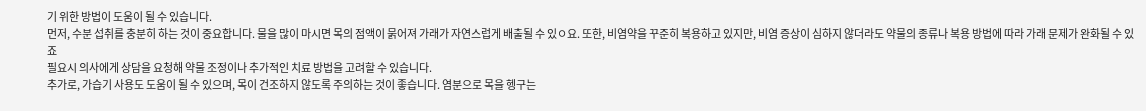기 위한 방법이 도움이 될 수 있습니다.
먼저, 수분 섭취를 충분히 하는 것이 중요합니다. 물을 많이 마시면 목의 점액이 묽어져 가래가 자연스럽게 배출될 수 있ㅇ요. 또한, 비염약을 꾸준히 복용하고 있지만, 비염 증상이 심하지 않더라도 약물의 종류나 복용 방법에 따라 가래 문제가 완화될 수 있죠
필요시 의사에게 상담을 요청해 약물 조정이나 추가적인 치료 방법을 고려할 수 있습니다.
추가로, 가습기 사용도 도움이 될 수 있으며, 목이 건조하지 않도록 주의하는 것이 좋습니다. 염분으로 목을 헹구는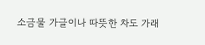소금물 가글이나 따뜻한 차도 가래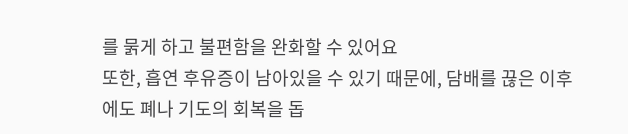를 묽게 하고 불편함을 완화할 수 있어요
또한, 흡연 후유증이 남아있을 수 있기 때문에, 담배를 끊은 이후에도 폐나 기도의 회복을 돕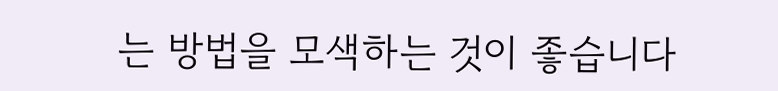는 방법을 모색하는 것이 좋습니다